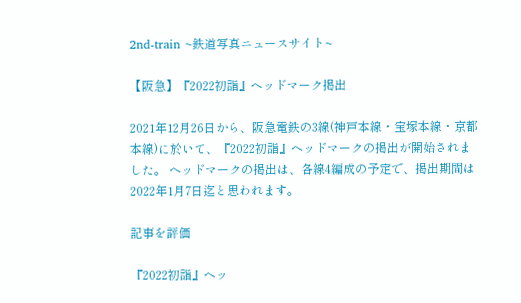2nd-train ~鉄道写真ニュースサイト~

【阪急】『2022初詣』ヘッドマーク掲出

2021年12月26日から、阪急電鉄の3線(神戸本線・宝塚本線・京都本線)に於いて、『2022初詣』ヘッドマークの掲出が開始されました。 ヘッドマークの掲出は、各線4編成の予定で、掲出期間は2022年1月7日迄と思われます。

記事を評価

『2022初詣』ヘッ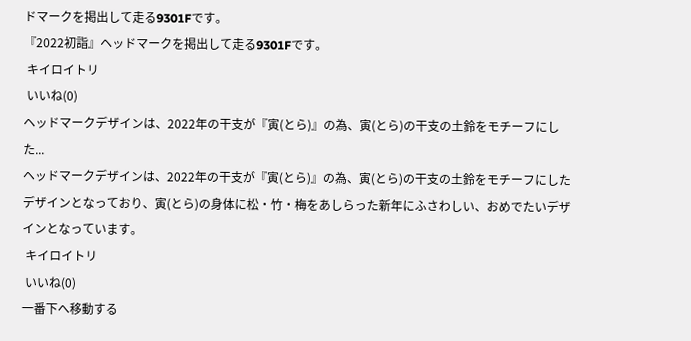ドマークを掲出して走る9301Fです。
『2022初詣』ヘッドマークを掲出して走る9301Fです。
 キイロイトリ
 いいね(0)
ヘッドマークデザインは、2022年の干支が『寅(とら)』の為、寅(とら)の干支の土鈴をモチーフにした...
ヘッドマークデザインは、2022年の干支が『寅(とら)』の為、寅(とら)の干支の土鈴をモチーフにしたデザインとなっており、寅(とら)の身体に松・竹・梅をあしらった新年にふさわしい、おめでたいデザインとなっています。
 キイロイトリ
 いいね(0)
一番下へ移動する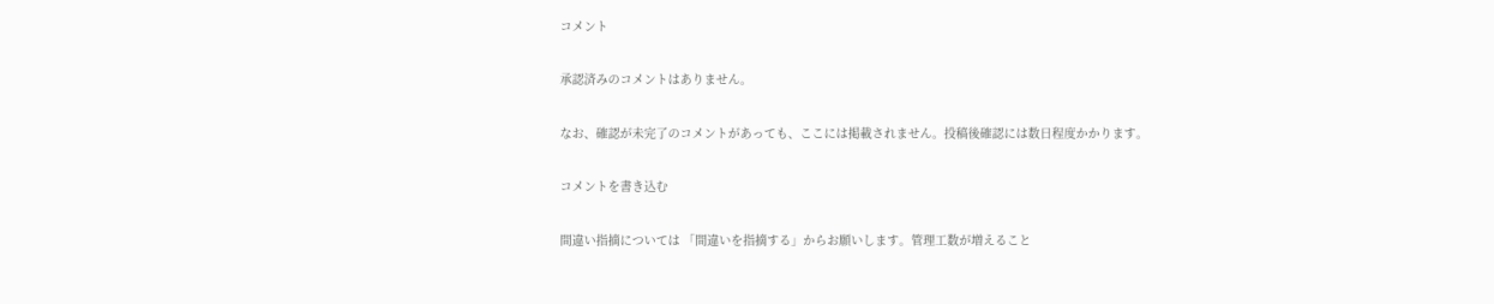コメント

承認済みのコメントはありません。

なお、確認が未完了のコメントがあっても、ここには掲載されません。投稿後確認には数日程度かかります。

コメントを書き込む

間違い指摘については 「間違いを指摘する」からお願いします。管理工数が増えること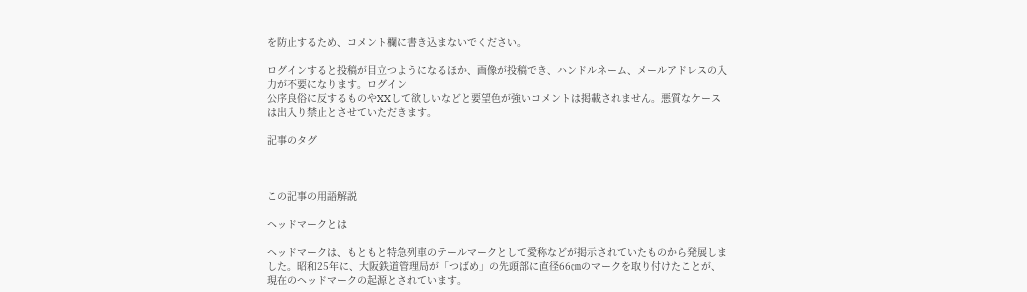を防止するため、コメント欄に書き込まないでください。

ログインすると投稿が目立つようになるほか、画像が投稿でき、ハンドルネーム、メールアドレスの入力が不要になります。ログイン
公序良俗に反するものやXXして欲しいなどと要望色が強いコメントは掲載されません。悪質なケースは出入り禁止とさせていただきます。

記事のタグ



この記事の用語解説

ヘッドマークとは

ヘッドマークは、もともと特急列車のテールマークとして愛称などが掲示されていたものから発展しました。昭和25年に、大阪鉄道管理局が「つばめ」の先頭部に直径66㎝のマークを取り付けたことが、現在のヘッドマークの起源とされています。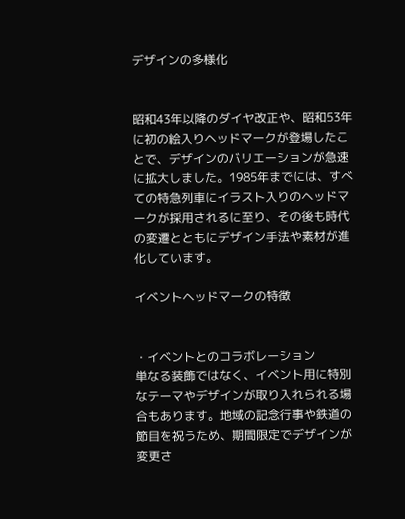デザインの多様化


昭和43年以降のダイヤ改正や、昭和53年に初の絵入りヘッドマークが登場したことで、デザインのバリエーションが急速に拡大しました。1985年までには、すべての特急列車にイラスト入りのヘッドマークが採用されるに至り、その後も時代の変遷とともにデザイン手法や素材が進化しています。

イベントヘッドマークの特徴


・イベントとのコラボレーション
単なる装飾ではなく、イベント用に特別なテーマやデザインが取り入れられる場合もあります。地域の記念行事や鉄道の節目を祝うため、期間限定でデザインが変更さ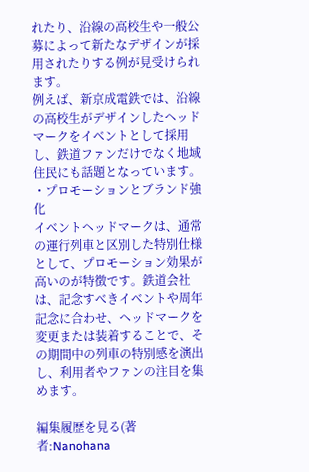れたり、沿線の高校生や一般公募によって新たなデザインが採用されたりする例が見受けられます。
例えば、新京成電鉄では、沿線の高校生がデザインしたヘッドマークをイベントとして採用し、鉄道ファンだけでなく地域住民にも話題となっています。
・プロモーションとブランド強化
イベントヘッドマークは、通常の運行列車と区別した特別仕様として、プロモーション効果が高いのが特徴です。鉄道会社は、記念すべきイベントや周年記念に合わせ、ヘッドマークを変更または装着することで、その期間中の列車の特別感を演出し、利用者やファンの注目を集めます。

編集履歴を見る(著者:Nanohana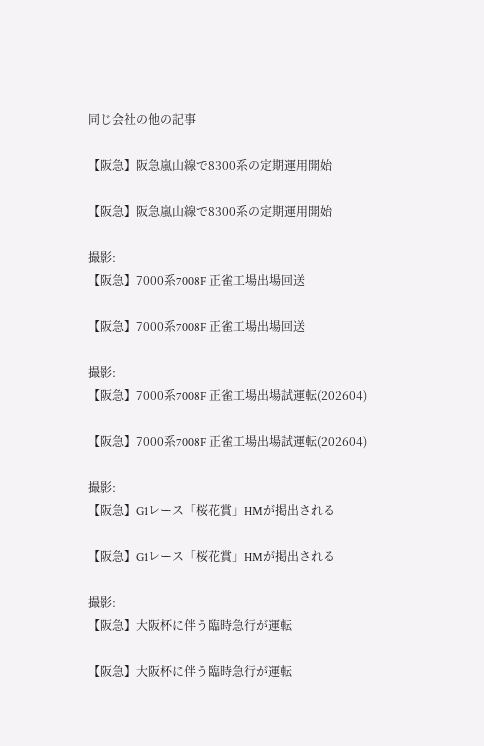同じ会社の他の記事

【阪急】阪急嵐山線で8300系の定期運用開始

【阪急】阪急嵐山線で8300系の定期運用開始

撮影:
【阪急】7000系7008F 正雀工場出場回送

【阪急】7000系7008F 正雀工場出場回送

撮影:
【阪急】7000系7008F 正雀工場出場試運転(202604)

【阪急】7000系7008F 正雀工場出場試運転(202604)

撮影:
【阪急】G1レース「桜花賞」HMが掲出される

【阪急】G1レース「桜花賞」HMが掲出される

撮影:
【阪急】大阪杯に伴う臨時急行が運転

【阪急】大阪杯に伴う臨時急行が運転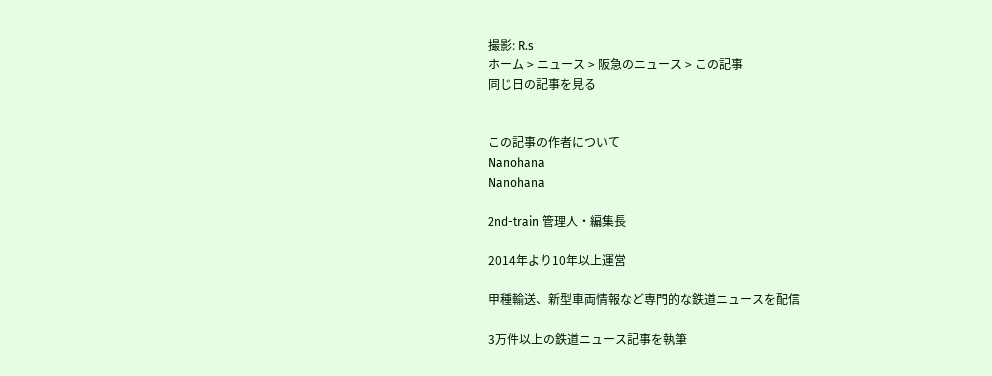撮影: R.s
ホーム > ニュース > 阪急のニュース > この記事
同じ日の記事を見る


この記事の作者について
Nanohana
Nanohana

2nd-train 管理人・編集長

2014年より10年以上運営

甲種輸送、新型車両情報など専門的な鉄道ニュースを配信

3万件以上の鉄道ニュース記事を執筆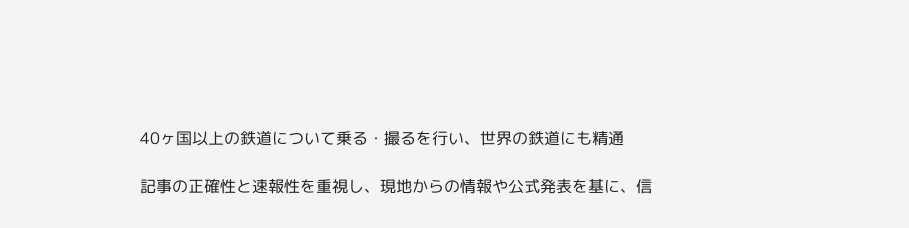40ヶ国以上の鉄道について乗る・撮るを行い、世界の鉄道にも精通

記事の正確性と速報性を重視し、現地からの情報や公式発表を基に、信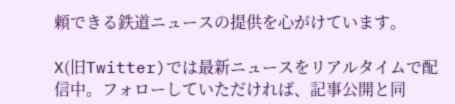頼できる鉄道ニュースの提供を心がけています。

X(旧Twitter)では最新ニュースをリアルタイムで配信中。フォローしていただければ、記事公開と同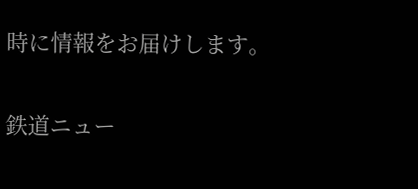時に情報をお届けします。

鉄道ニュー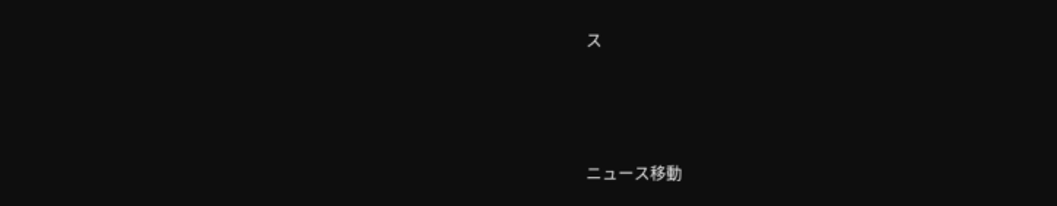ス



ニュース移動